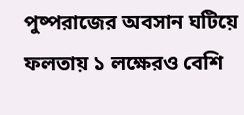পুষ্পরাজের অবসান ঘটিয়ে ফলতায় ১ লক্ষেরও বেশি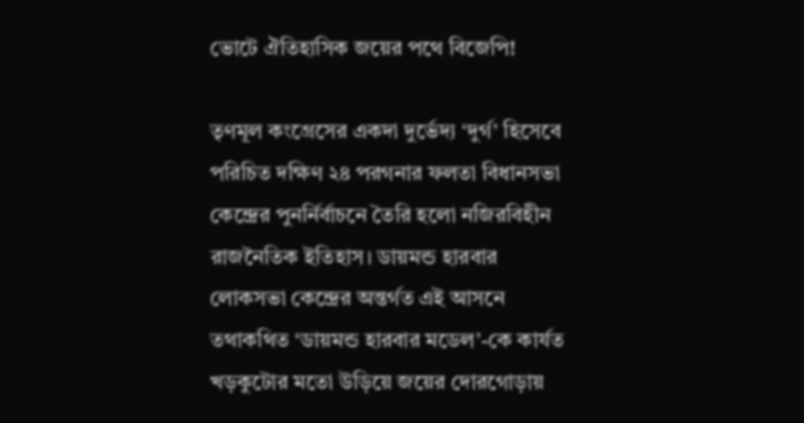ভোটে ঐতিহাসিক জয়ের পথে বিজেপি!

তৃণমূল কংগ্রেসের একদা দুর্ভেদ্য ‘দুর্গ’ হিসেবে পরিচিত দক্ষিণ ২৪ পরগনার ফলতা বিধানসভা কেন্দ্রের পুনর্নির্বাচনে তৈরি হলো নজিরবিহীন রাজনৈতিক ইতিহাস। ডায়মন্ড হারবার লোকসভা কেন্দ্রের অন্তর্গত এই আসনে তথাকথিত ‘ডায়মন্ড হারবার মডেল’-কে কার্যত খড়কুটোর মতো উড়িয়ে জয়ের দোরগোড়ায়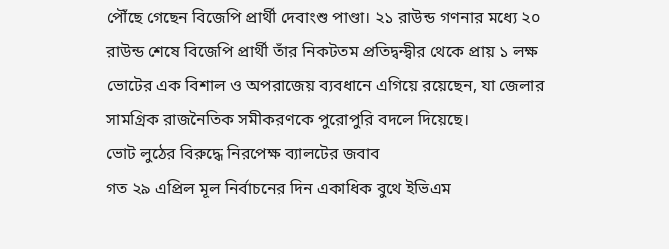পৌঁছে গেছেন বিজেপি প্রার্থী দেবাংশু পাণ্ডা। ২১ রাউন্ড গণনার মধ্যে ২০ রাউন্ড শেষে বিজেপি প্রার্থী তাঁর নিকটতম প্রতিদ্বন্দ্বীর থেকে প্রায় ১ লক্ষ ভোটের এক বিশাল ও অপরাজেয় ব্যবধানে এগিয়ে রয়েছেন, যা জেলার সামগ্রিক রাজনৈতিক সমীকরণকে পুরোপুরি বদলে দিয়েছে।
ভোট লুঠের বিরুদ্ধে নিরপেক্ষ ব্যালটের জবাব
গত ২৯ এপ্রিল মূল নির্বাচনের দিন একাধিক বুথে ইভিএম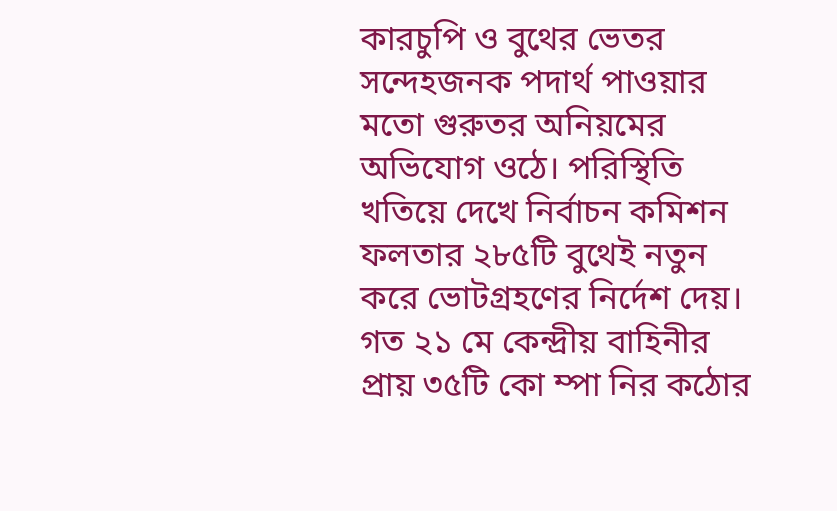কারচুপি ও বুথের ভেতর সন্দেহজনক পদার্থ পাওয়ার মতো গুরুতর অনিয়মের অভিযোগ ওঠে। পরিস্থিতি খতিয়ে দেখে নির্বাচন কমিশন ফলতার ২৮৫টি বুথেই নতুন করে ভোটগ্রহণের নির্দেশ দেয়। গত ২১ মে কেন্দ্রীয় বাহিনীর প্রায় ৩৫টি কো ম্পা নির কঠোর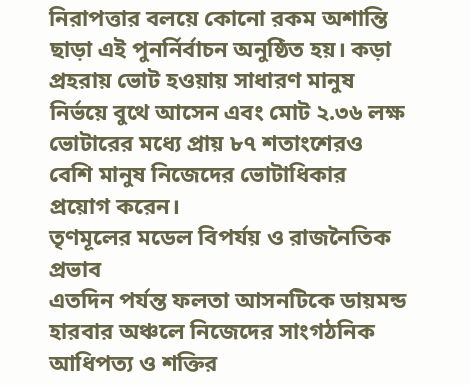নিরাপত্তার বলয়ে কোনো রকম অশান্তি ছাড়া এই পুনর্নির্বাচন অনুষ্ঠিত হয়। কড়া প্রহরায় ভোট হওয়ায় সাধারণ মানুষ নির্ভয়ে বুথে আসেন এবং মোট ২.৩৬ লক্ষ ভোটারের মধ্যে প্রায় ৮৭ শতাংশেরও বেশি মানুষ নিজেদের ভোটাধিকার প্রয়োগ করেন।
তৃণমূলের মডেল বিপর্যয় ও রাজনৈতিক প্রভাব
এতদিন পর্যন্ত ফলতা আসনটিকে ডায়মন্ড হারবার অঞ্চলে নিজেদের সাংগঠনিক আধিপত্য ও শক্তির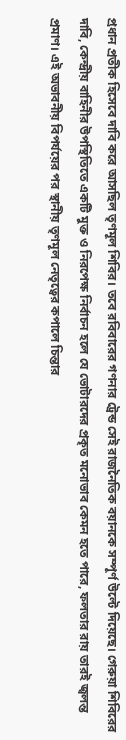প্রধান প্রতীক হিসেবে দাবি করে আসছিল তৃণমূল শিবির। তবে রবিবারের গণনার ট্রেন্ড সেই রাজনৈতিক বয়ানকে সম্পূর্ণ উল্টে দিয়েছে। গেরুয়া শিবিরের দাবি, কেন্দ্রীয় বাহিনীর উপস্থিতিতে একটি মুক্ত ও নিরপেক্ষ নির্বাচন হলে যে ভোটারদের প্রকৃত মনোভাব কেমন হতে পারে, ফলতার রায় তারই জ্বলন্ত প্রমাণ। এই অভাবনীয় বিপর্যয়ের পর স্থানীয় তৃণমূল নেতৃত্বের কপালে চিন্তার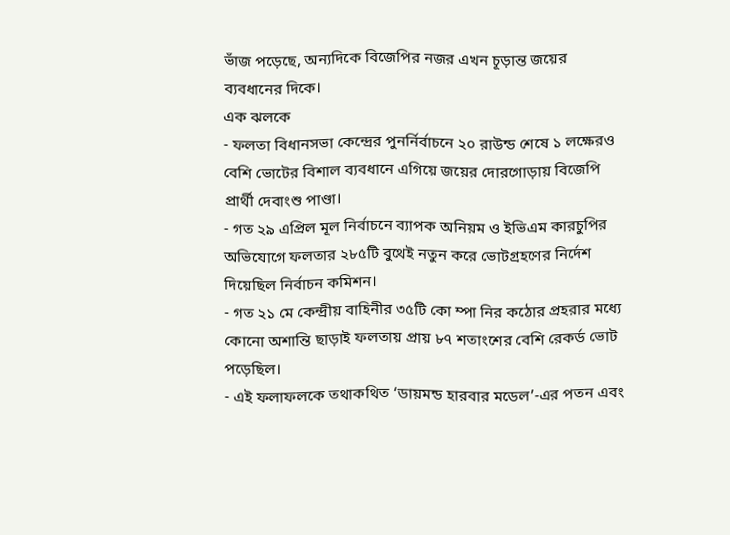ভাঁজ পড়েছে, অন্যদিকে বিজেপির নজর এখন চূড়ান্ত জয়ের ব্যবধানের দিকে।
এক ঝলকে
- ফলতা বিধানসভা কেন্দ্রের পুনর্নির্বাচনে ২০ রাউন্ড শেষে ১ লক্ষেরও বেশি ভোটের বিশাল ব্যবধানে এগিয়ে জয়ের দোরগোড়ায় বিজেপি প্রার্থী দেবাংশু পাণ্ডা।
- গত ২৯ এপ্রিল মূল নির্বাচনে ব্যাপক অনিয়ম ও ইভিএম কারচুপির অভিযোগে ফলতার ২৮৫টি বুথেই নতুন করে ভোটগ্রহণের নির্দেশ দিয়েছিল নির্বাচন কমিশন।
- গত ২১ মে কেন্দ্রীয় বাহিনীর ৩৫টি কো ম্পা নির কঠোর প্রহরার মধ্যে কোনো অশান্তি ছাড়াই ফলতায় প্রায় ৮৭ শতাংশের বেশি রেকর্ড ভোট পড়েছিল।
- এই ফলাফলকে তথাকথিত ‘ডায়মন্ড হারবার মডেল’-এর পতন এবং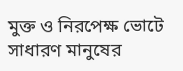মুক্ত ও নিরপেক্ষ ভোটে সাধারণ মানুষের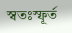স্বতঃস্ফূর্ত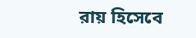রায় হিসেবে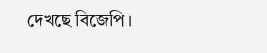দেখছে বিজেপি।